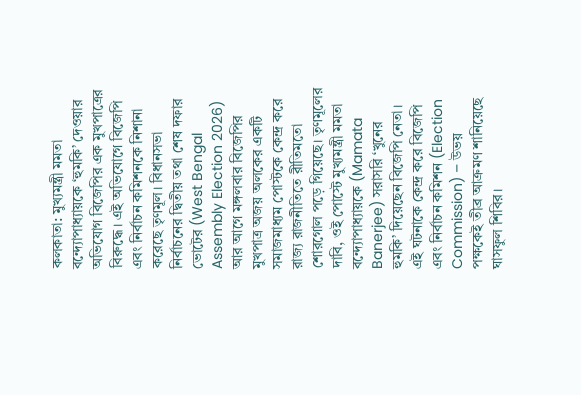কলকাতা: মুখ্যমন্ত্রী মমতা বন্দ্যোপাধ্যায়কে ‘হুমকি’ দেওয়ার অভিযোগ বিজেপির এক মুখপাত্রের বিরুদ্ধে। এই অভিযোগে বিজেপি এবং নির্বাচন কমিশনকে নিশানা করেছে তৃণমূল। বিধানসভা নির্বাচনের দ্বিতীয় তথা শেষ দফার ভোটের (West Bengal Assembly Election 2026) আর আগে মঙ্গলবার বিজেপির মুখপাত্র অজয় অলকের একটি সমাজমাধ্যম পোস্টকে কেন্দ্র করে রাজ্য রাজনীতিতে রীতিমতো শোরগোল পড়ে গিয়েছে। তৃণমূলের দাবি, ওই পোস্টে মুখ্যমন্ত্রী মমতা বন্দ্যোপাধ্যায়কে (Mamata Banerjee) সরাসরি ‘খুনের হুমকি’ দিয়েছেন বিজেপি নেতা। এই ঘটনাকে কেন্দ্র করে বিজেপি এবং নির্বাচন কমিশন (Election Commission) – উভয় পক্ষকেই তীব্র আক্রমণ শানিয়েছে ঘাসফুল শিবির।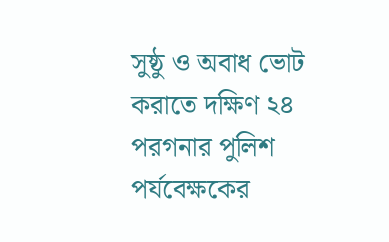সুষ্ঠু ও অবাধ ভোট করাতে দক্ষিণ ২৪ পরগনার পুলিশ পর্যবেক্ষকের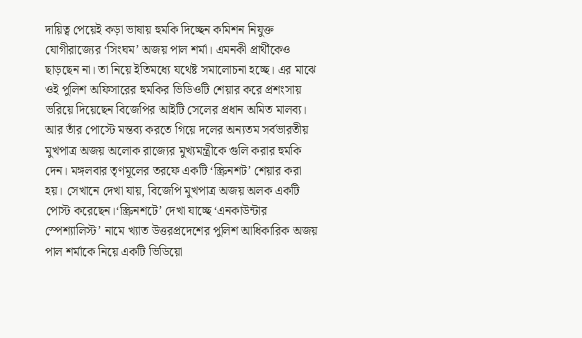দায়িত্ব পেয়েই কড়া ভাষায় হুমকি দিচ্ছেন কমিশন নিযুক্ত যোগীরাজ্যের ‘সিংঘম’ অজয় পাল শর্মা। এমনকী প্রার্থীকেও ছাড়ছেন না। তা নিয়ে ইতিমধ্যে যথেষ্ট সমালোচনা হচ্ছে। এর মাঝে ওই পুলিশ অফিসারের হুমকির ভিডিওটি শেয়ার করে প্রশংসায় ভরিয়ে দিয়েছেন বিজেপির আইটি সেলের প্রধান অমিত মালব্য। আর তাঁর পোস্টে মন্তব্য করতে গিয়ে দলের অন্যতম সর্বভারতীয় মুখপাত্র অজয় অলোক রাজ্যের মুখ্যমন্ত্রীকে গুলি করার হুমকি দেন। মঙ্গলবার তৃণমূলের তরফে একটি ‘স্ক্রিনশট’ শেয়ার করা হয়। সেখানে দেখা যায়, বিজেপি মুখপাত্র অজয় অলক একটি পোস্ট করেছেন।‘স্ক্রিনশটে’ দেখা যাচ্ছে ‘এনকাউন্টার স্পেশ্যালিস্ট’ নামে খ্যাত উত্তরপ্রদেশের পুলিশ আধিকারিক অজয় পাল শর্মাকে নিয়ে একটি ভিডিয়ো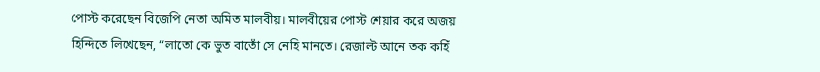পোস্ট করেছেন বিজেপি নেতা অমিত মালবীয়। মালবীয়ের পোস্ট শেয়ার করে অজয় হিন্দিতে লিখেছেন, “লাতো কে ভুত বাতোঁ সে নেহি মানতে। রেজাল্ট আনে তক কহিঁ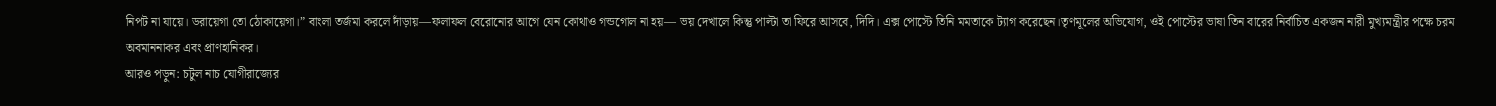নিপট না যায়ে। ডরায়েগা তো ঠোকায়েগা।” বাংলা তর্জমা করলে দাঁড়ায়—ফলাফল বেরোনোর আগে যেন কোথাও গন্ডগোল না হয়— ভয় দেখালে কিন্তু পাল্টা তা ফিরে আসবে, দিদি। এক্স পোস্টে তিনি মমতাকে ট্যাগ করেছেন।তৃণমূলের অভিযোগ, ওই পোস্টের ভাষা তিন বারের নির্বাচিত একজন নারী মুখ্যমন্ত্রীর পক্ষে চরম অবমাননাকর এবং প্রাণহানিকর।
আরও পড়ুন: চটুল নাচ যোগীরাজ্যের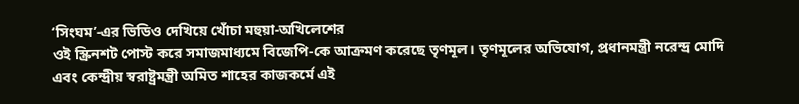‘সিংঘম’-এর ভিডিও দেখিয়ে খোঁচা মহুয়া-অখিলেশের
ওই স্ক্রিনশট পোস্ট করে সমাজমাধ্যমে বিজেপি-কে আক্রমণ করেছে তৃণমূল। তৃণমূলের অভিযোগ, প্রধানমন্ত্রী নরেন্দ্র মোদি এবং কেন্দ্রীয় স্বরাষ্ট্রমন্ত্রী অমিত শাহের কাজকর্মে এই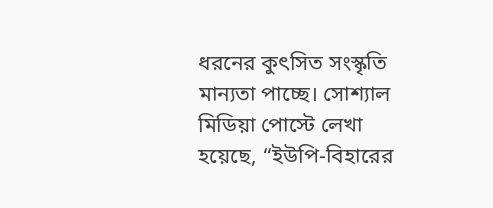ধরনের কুৎসিত সংস্কৃতি মান্যতা পাচ্ছে। সোশ্যাল মিডিয়া পোস্টে লেখা হয়েছে, “ইউপি-বিহারের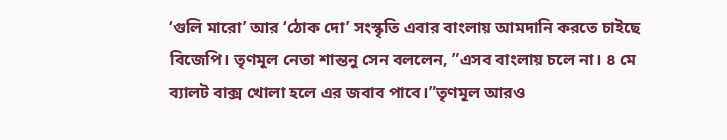‘গুলি মারো’ আর ‘ঠোক দো’ সংস্কৃতি এবার বাংলায় আমদানি করতে চাইছে বিজেপি। তৃণমূল নেতা শান্তনু সেন বললেন, ”এসব বাংলায় চলে না। ৪ মে ব্যালট বাক্স খোলা হলে এর জবাব পাবে।”তৃণমূল আরও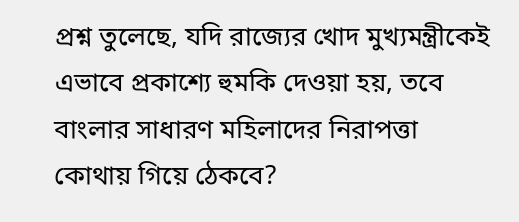প্রশ্ন তুলেছে, যদি রাজ্যের খোদ মুখ্যমন্ত্রীকেই এভাবে প্রকাশ্যে হুমকি দেওয়া হয়, তবে বাংলার সাধারণ মহিলাদের নিরাপত্তা কোথায় গিয়ে ঠেকবে?